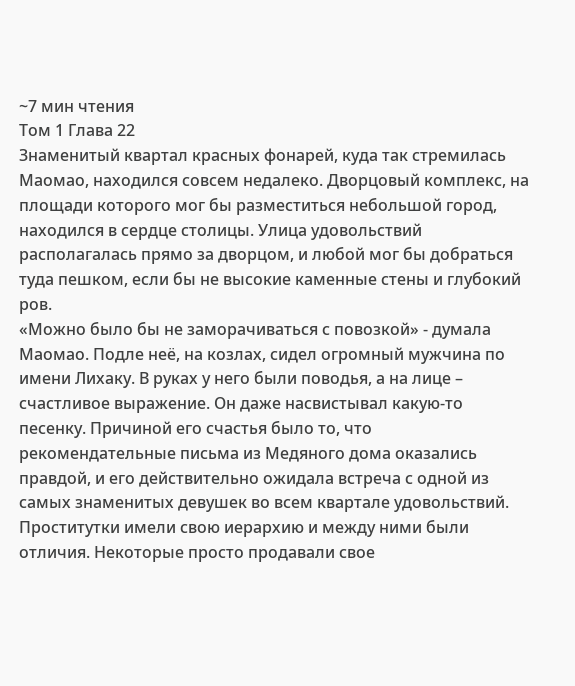~7 мин чтения
Том 1 Глава 22
Знаменитый квартал красных фонарей, куда так стремилась Маомао, находился совсем недалеко. Дворцовый комплекс, на площади которого мог бы разместиться небольшой город, находился в сердце столицы. Улица удовольствий располагалась прямо за дворцом, и любой мог бы добраться туда пешком, если бы не высокие каменные стены и глубокий ров.
«Можно было бы не заморачиваться с повозкой» - думала Маомао. Подле неё, на козлах, сидел огромный мужчина по имени Лихаку. В руках у него были поводья, а на лице – счастливое выражение. Он даже насвистывал какую-то песенку. Причиной его счастья было то, что рекомендательные письма из Медяного дома оказались правдой, и его действительно ожидала встреча с одной из самых знаменитых девушек во всем квартале удовольствий.
Проститутки имели свою иерархию и между ними были отличия. Некоторые просто продавали свое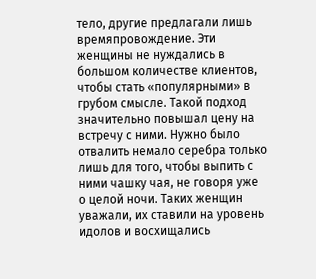тело, другие предлагали лишь времяпровождение. Эти женщины не нуждались в большом количестве клиентов, чтобы стать «популярными» в грубом смысле. Такой подход значительно повышал цену на встречу с ними. Нужно было отвалить немало серебра только лишь для того, чтобы выпить с ними чашку чая, не говоря уже о целой ночи. Таких женщин уважали, их ставили на уровень идолов и восхищались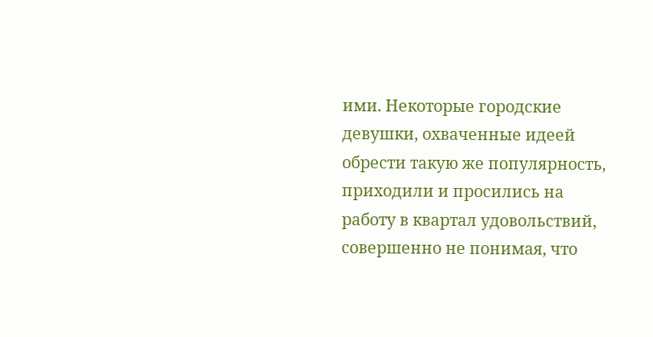ими. Некоторые городские девушки, охваченные идеей обрести такую же популярность, приходили и просились на работу в квартал удовольствий, совершенно не понимая, что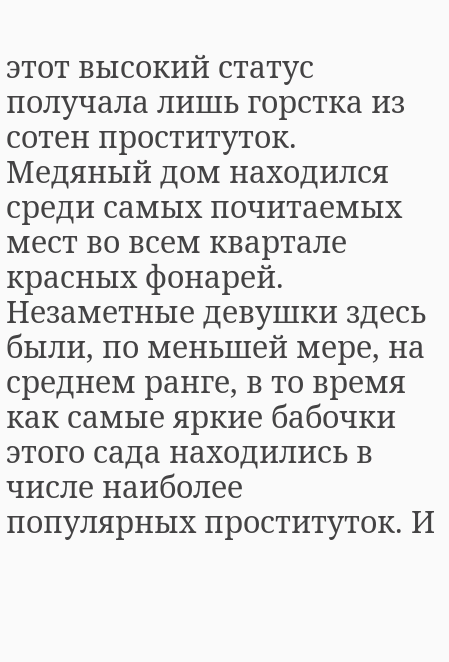этот высокий статус получала лишь горстка из сотен проституток.
Медяный дом находился среди самых почитаемых мест во всем квартале красных фонарей. Незаметные девушки здесь были, по меньшей мере, на среднем ранге, в то время как самые яркие бабочки этого сада находились в числе наиболее популярных проституток. И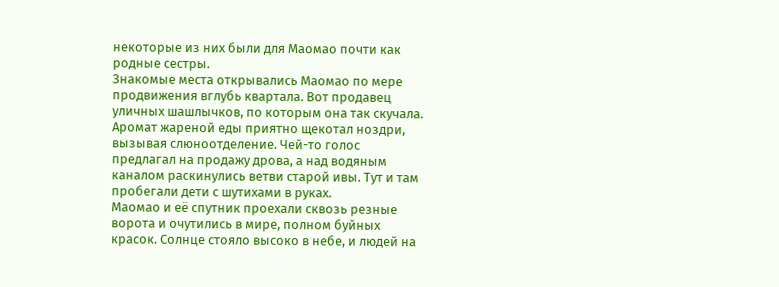некоторые из них были для Маомао почти как родные сестры.
Знакомые места открывались Маомао по мере продвижения вглубь квартала. Вот продавец уличных шашлычков, по которым она так скучала. Аромат жареной еды приятно щекотал ноздри, вызывая слюноотделение. Чей-то голос предлагал на продажу дрова, а над водяным каналом раскинулись ветви старой ивы. Тут и там пробегали дети с шутихами в руках.
Маомао и её спутник проехали сквозь резные ворота и очутились в мире, полном буйных красок. Солнце стояло высоко в небе, и людей на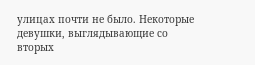улицах почти не было. Некоторые девушки, выглядывающие со вторых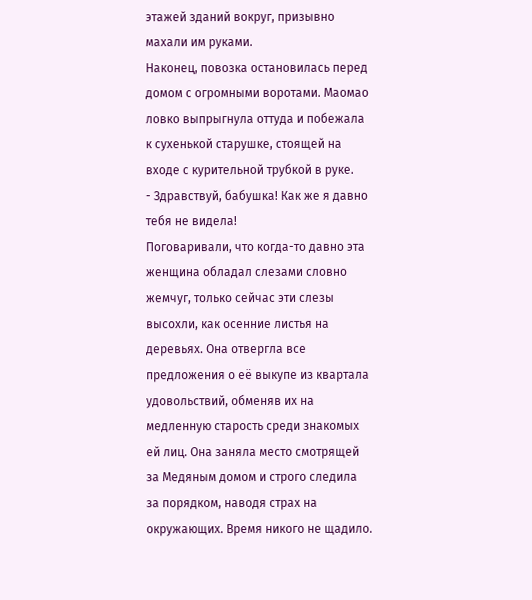этажей зданий вокруг, призывно махали им руками.
Наконец, повозка остановилась перед домом с огромными воротами. Маомао ловко выпрыгнула оттуда и побежала к сухенькой старушке, стоящей на входе с курительной трубкой в руке.
- Здравствуй, бабушка! Как же я давно тебя не видела!
Поговаривали, что когда-то давно эта женщина обладал слезами словно жемчуг, только сейчас эти слезы высохли, как осенние листья на деревьях. Она отвергла все предложения о её выкупе из квартала удовольствий, обменяв их на медленную старость среди знакомых ей лиц. Она заняла место смотрящей за Медяным домом и строго следила за порядком, наводя страх на окружающих. Время никого не щадило.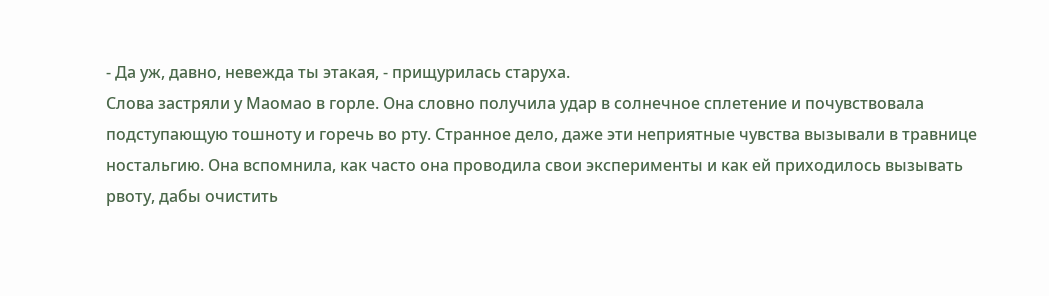- Да уж, давно, невежда ты этакая, - прищурилась старуха.
Слова застряли у Маомао в горле. Она словно получила удар в солнечное сплетение и почувствовала подступающую тошноту и горечь во рту. Странное дело, даже эти неприятные чувства вызывали в травнице ностальгию. Она вспомнила, как часто она проводила свои эксперименты и как ей приходилось вызывать рвоту, дабы очистить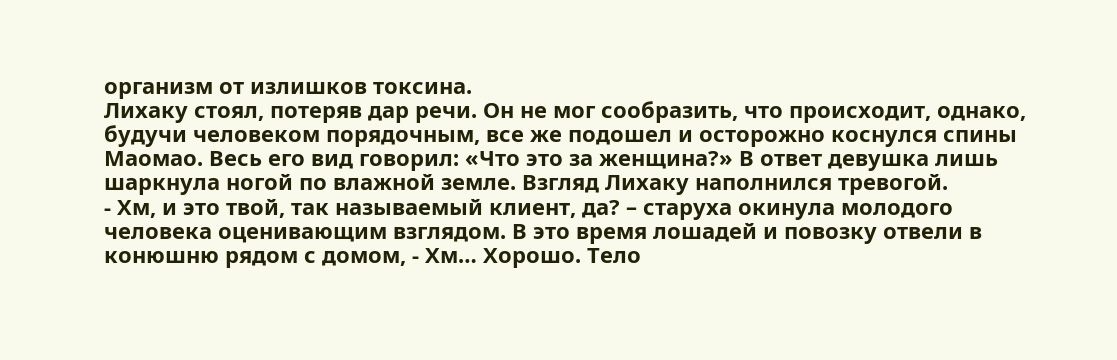организм от излишков токсина.
Лихаку стоял, потеряв дар речи. Он не мог сообразить, что происходит, однако, будучи человеком порядочным, все же подошел и осторожно коснулся спины Маомао. Весь его вид говорил: «Что это за женщина?» В ответ девушка лишь шаркнула ногой по влажной земле. Взгляд Лихаку наполнился тревогой.
- Хм, и это твой, так называемый клиент, да? – старуха окинула молодого человека оценивающим взглядом. В это время лошадей и повозку отвели в конюшню рядом с домом, - Хм… Хорошо. Тело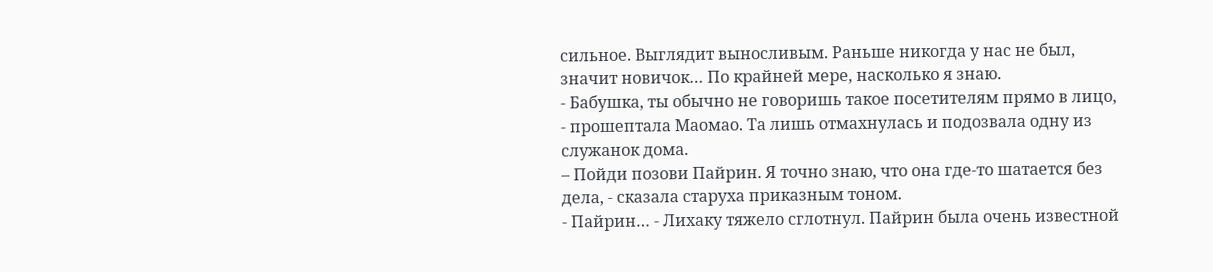сильное. Выглядит выносливым. Раньше никогда у нас не был, значит новичок… По крайней мере, насколько я знаю.
- Бабушка, ты обычно не говоришь такое посетителям прямо в лицо, - прошептала Маомао. Та лишь отмахнулась и подозвала одну из служанок дома.
– Пойди позови Пайрин. Я точно знаю, что она где-то шатается без дела, - сказала старуха приказным тоном.
- Пайрин… - Лихаку тяжело сглотнул. Пайрин была очень известной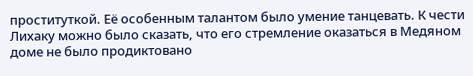проституткой. Её особенным талантом было умение танцевать. К чести Лихаку можно было сказать, что его стремление оказаться в Медяном доме не было продиктовано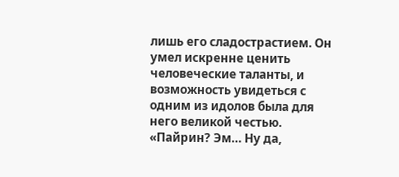лишь его сладострастием. Он умел искренне ценить человеческие таланты, и возможность увидеться с одним из идолов была для него великой честью.
«Пайрин? Эм… Ну да,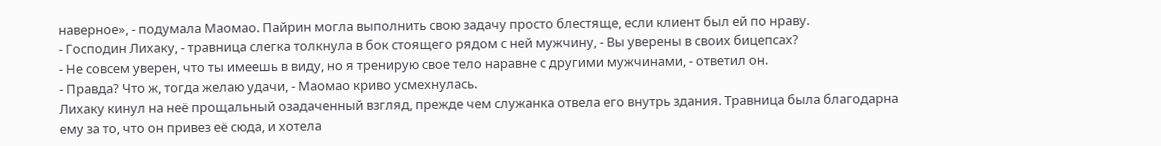наверное», - подумала Маомао. Пайрин могла выполнить свою задачу просто блестяще, если клиент был ей по нраву.
- Господин Лихаку, - травница слегка толкнула в бок стоящего рядом с ней мужчину, - Вы уверены в своих бицепсах?
- Не совсем уверен, что ты имеешь в виду, но я тренирую свое тело наравне с другими мужчинами, - ответил он.
- Правда? Что ж, тогда желаю удачи, - Маомао криво усмехнулась.
Лихаку кинул на неё прощальный озадаченный взгляд, прежде чем служанка отвела его внутрь здания. Травница была благодарна ему за то, что он привез её сюда, и хотела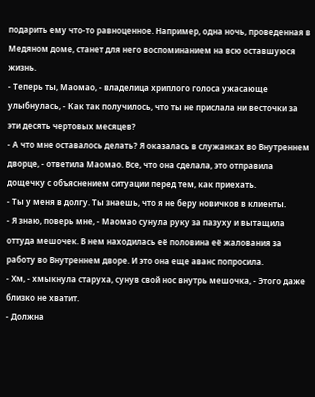подарить ему что-то равноценное. Например, одна ночь, проведенная в Медяном доме, станет для него воспоминанием на всю оставшуюся жизнь.
- Теперь ты, Маомао, - владелица хриплого голоса ужасающе улыбнулась, - Как так получилось, что ты не прислала ни весточки за эти десять чертовых месяцев?
- А что мне оставалось делать? Я оказалась в служанках во Внутреннем дворце, - ответила Маомао. Все, что она сделала, это отправила дощечку с объяснением ситуации перед тем, как приехать.
- Ты у меня в долгу. Ты знаешь, что я не беру новичков в клиенты.
- Я знаю, поверь мне, - Маомао сунула руку за пазуху и вытащила оттуда мешочек. В нем находилась её половина её жалования за работу во Внутреннем дворе. И это она еще аванс попросила.
- Хм, - хмыкнула старуха, сунув свой нос внутрь мешочка, - Этого даже близко не хватит.
- Должна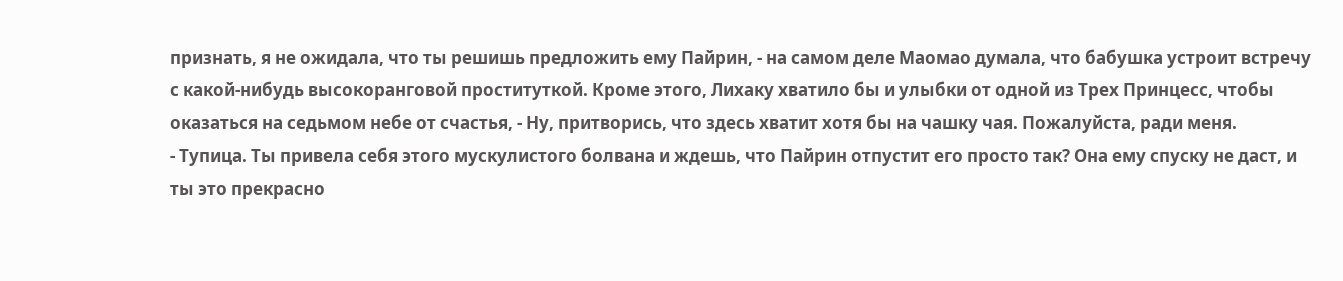признать, я не ожидала, что ты решишь предложить ему Пайрин, - на самом деле Маомао думала, что бабушка устроит встречу с какой-нибудь высокоранговой проституткой. Кроме этого, Лихаку хватило бы и улыбки от одной из Трех Принцесс, чтобы оказаться на седьмом небе от счастья, - Ну, притворись, что здесь хватит хотя бы на чашку чая. Пожалуйста, ради меня.
- Тупица. Ты привела себя этого мускулистого болвана и ждешь, что Пайрин отпустит его просто так? Она ему спуску не даст, и ты это прекрасно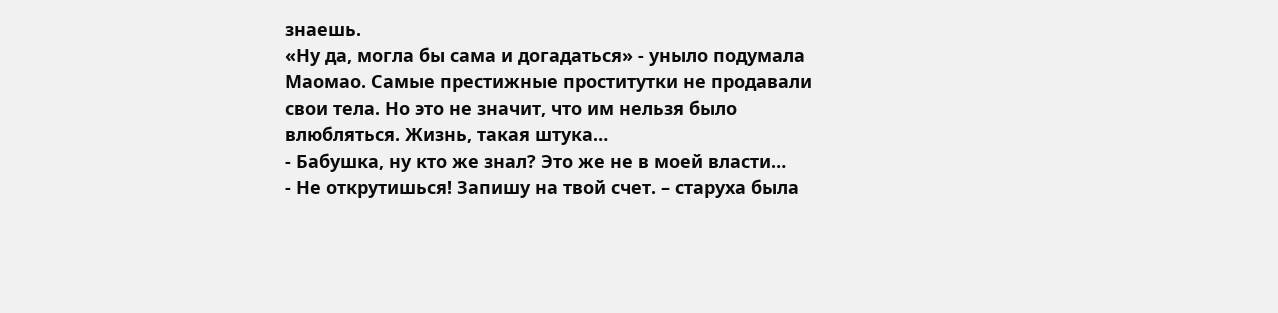знаешь.
«Ну да, могла бы сама и догадаться» - уныло подумала Маомао. Самые престижные проститутки не продавали свои тела. Но это не значит, что им нельзя было влюбляться. Жизнь, такая штука…
- Бабушка, ну кто же знал? Это же не в моей власти…
- Не открутишься! Запишу на твой счет. – старуха была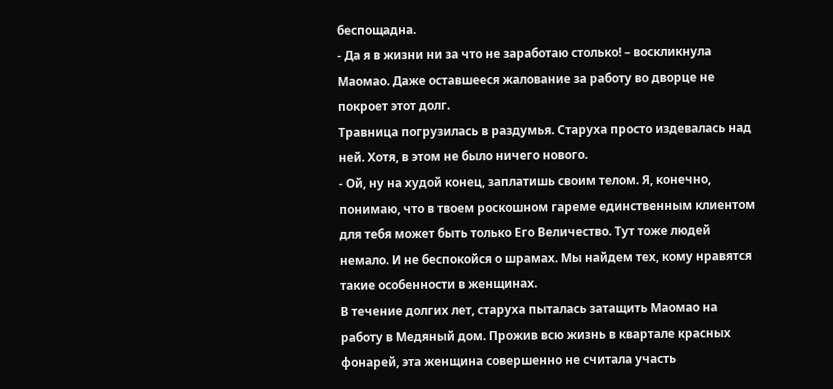беспощадна.
- Да я в жизни ни за что не заработаю столько! – воскликнула Маомао. Даже оставшееся жалование за работу во дворце не покроет этот долг.
Травница погрузилась в раздумья. Старуха просто издевалась над ней. Хотя, в этом не было ничего нового.
- Ой, ну на худой конец, заплатишь своим телом. Я, конечно, понимаю, что в твоем роскошном гареме единственным клиентом для тебя может быть только Его Величество. Тут тоже людей немало. И не беспокойся о шрамах. Мы найдем тех, кому нравятся такие особенности в женщинах.
В течение долгих лет, старуха пыталась затащить Маомао на работу в Медяный дом. Прожив всю жизнь в квартале красных фонарей, эта женщина совершенно не считала участь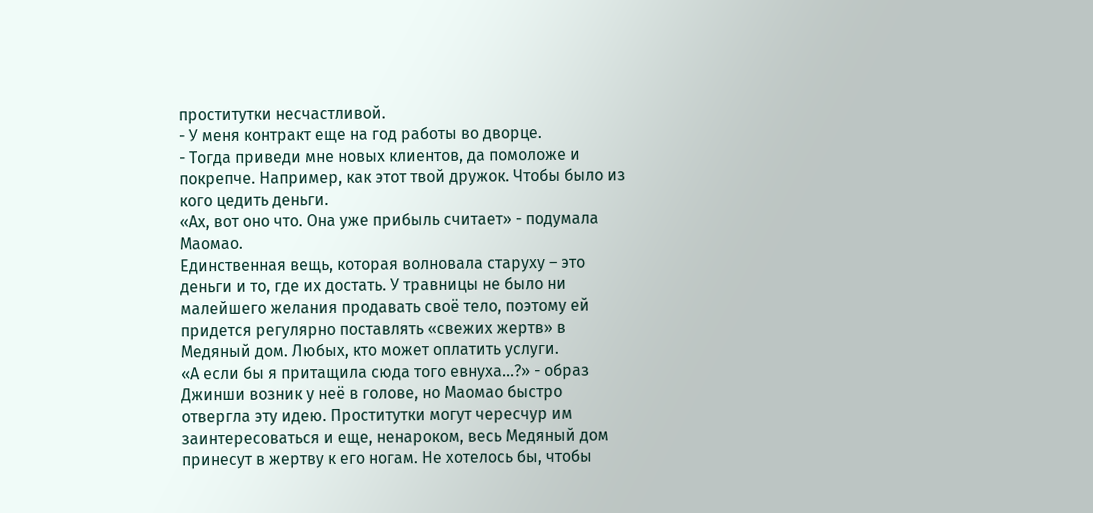проститутки несчастливой.
- У меня контракт еще на год работы во дворце.
- Тогда приведи мне новых клиентов, да помоложе и покрепче. Например, как этот твой дружок. Чтобы было из кого цедить деньги.
«Ах, вот оно что. Она уже прибыль считает» - подумала Маомао.
Единственная вещь, которая волновала старуху – это деньги и то, где их достать. У травницы не было ни малейшего желания продавать своё тело, поэтому ей придется регулярно поставлять «свежих жертв» в Медяный дом. Любых, кто может оплатить услуги.
«А если бы я притащила сюда того евнуха...?» - образ Джинши возник у неё в голове, но Маомао быстро отвергла эту идею. Проститутки могут чересчур им заинтересоваться и еще, ненароком, весь Медяный дом принесут в жертву к его ногам. Не хотелось бы, чтобы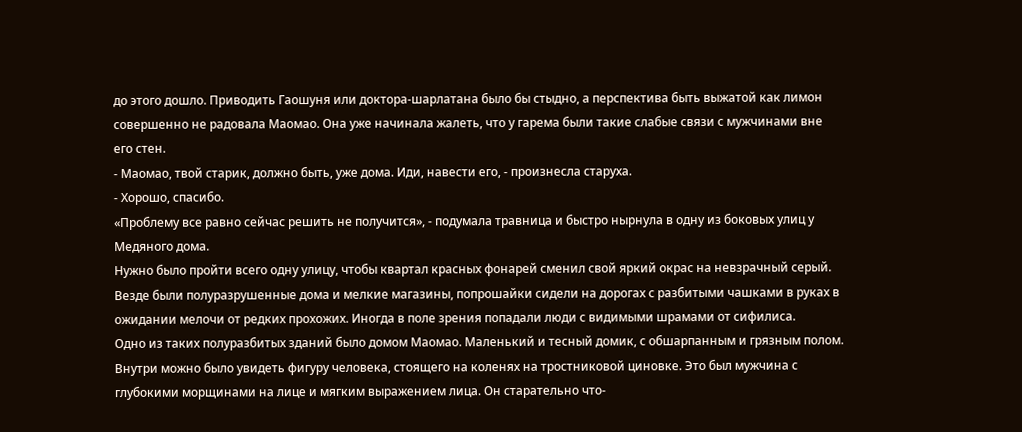до этого дошло. Приводить Гаошуня или доктора-шарлатана было бы стыдно, а перспектива быть выжатой как лимон совершенно не радовала Маомао. Она уже начинала жалеть, что у гарема были такие слабые связи с мужчинами вне его стен.
- Маомао, твой старик, должно быть, уже дома. Иди, навести его, - произнесла старуха.
- Хорошо, спасибо.
«Проблему все равно сейчас решить не получится», - подумала травница и быстро нырнула в одну из боковых улиц у Медяного дома.
Нужно было пройти всего одну улицу, чтобы квартал красных фонарей сменил свой яркий окрас на невзрачный серый. Везде были полуразрушенные дома и мелкие магазины, попрошайки сидели на дорогах с разбитыми чашками в руках в ожидании мелочи от редких прохожих. Иногда в поле зрения попадали люди с видимыми шрамами от сифилиса.
Одно из таких полуразбитых зданий было домом Маомао. Маленький и тесный домик, с обшарпанным и грязным полом. Внутри можно было увидеть фигуру человека, стоящего на коленях на тростниковой циновке. Это был мужчина с глубокими морщинами на лице и мягким выражением лица. Он старательно что-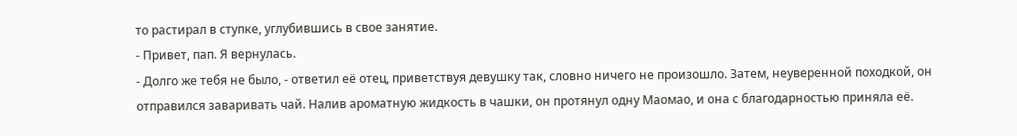то растирал в ступке, углубившись в свое занятие.
- Привет, пап. Я вернулась.
- Долго же тебя не было, - ответил её отец, приветствуя девушку так, словно ничего не произошло. Затем, неуверенной походкой, он отправился заваривать чай. Налив ароматную жидкость в чашки, он протянул одну Маомао, и она с благодарностью приняла её.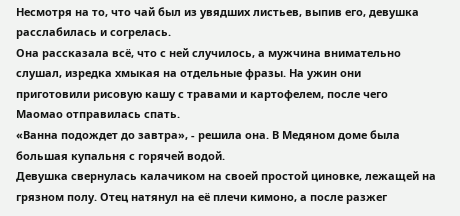Несмотря на то, что чай был из увядших листьев, выпив его, девушка расслабилась и согрелась.
Она рассказала всё, что с ней случилось, а мужчина внимательно слушал, изредка хмыкая на отдельные фразы. На ужин они приготовили рисовую кашу с травами и картофелем, после чего Маомао отправилась спать.
«Ванна подождет до завтра», - решила она. В Медяном доме была большая купальня с горячей водой.
Девушка свернулась калачиком на своей простой циновке, лежащей на грязном полу. Отец натянул на её плечи кимоно, а после разжег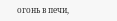огонь в печи,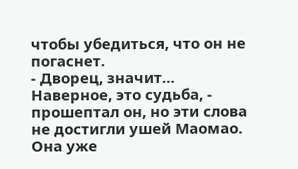чтобы убедиться, что он не погаснет.
- Дворец, значит… Наверное, это судьба, - прошептал он, но эти слова не достигли ушей Маомао. Она уже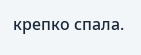крепко спала.